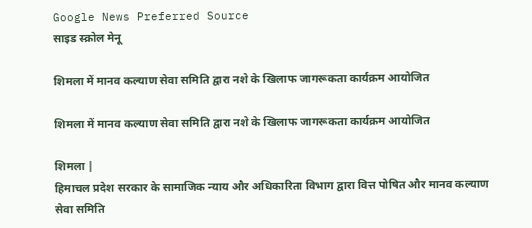Google News Preferred Source
साइड स्क्रोल मेनू

शिमला में मानव कल्याण सेवा समिति द्वारा नशे के खिलाफ जागरूकता कार्यक्रम आयोजित

शिमला में मानव कल्याण सेवा समिति द्वारा नशे के खिलाफ जागरूकता कार्यक्रम आयोजित

शिमला |
हिमाचल प्रदेश सरकार के सामाजिक न्याय और अधिकारिता विभाग द्वारा वित्त पोषित और मानव कल्याण सेवा समिति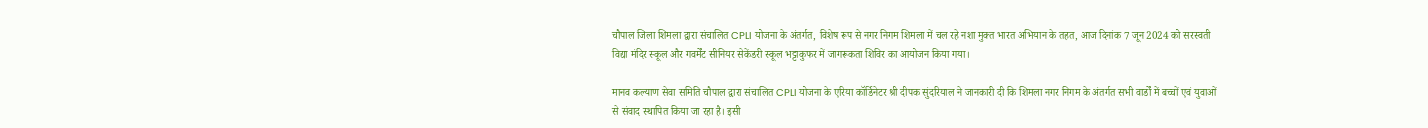चौपाल जिला शिमला द्वारा संचालित CPLI योजना के अंतर्गत, विशेष रूप से नगर निगम शिमला में चल रहे नशा मुक्त भारत अभियान के तहत, आज दिनांक 7 जून 2024 को सरस्वती विद्या मंदिर स्कूल और गवर्मेंट सीनियर सेकेंडरी स्कूल भट्टाकुफर में जागरूकता शिविर का आयोजन किया गया।

मानव कल्याण सेवा समिति चौपाल द्वारा संचालित CPLI योजना के एरिया कॉर्डिनेटर श्री दीपक सुंदरियाल ने जानकारी दी कि शिमला नगर निगम के अंतर्गत सभी वार्डों में बच्चों एवं युवाओं से संवाद स्थापित किया जा रहा है। इसी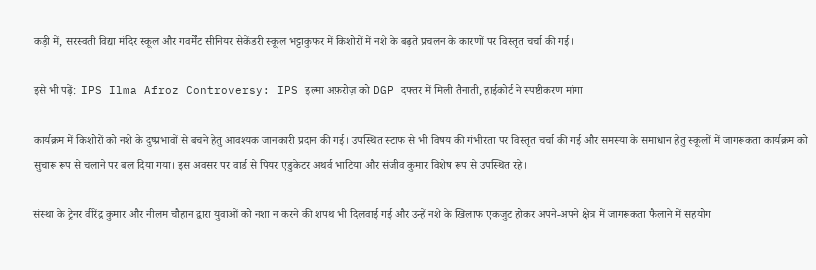कड़ी में, सरस्वती विद्या मंदिर स्कूल और गवर्मेंट सीनियर सेकेंडरी स्कूल भट्टाकुफर में किशोरों में नशे के बढ़ते प्रचलन के कारणों पर विस्तृत चर्चा की गई।

इसे भी पढ़ें:  IPS Ilma Afroz Controversy: IPS इल्मा अफ़रोज़ को DGP दफ्तर में मिली तैनाती, हाईकोर्ट ने स्पष्टीकरण मांगा

कार्यक्रम में किशोरों को नशे के दुष्प्रभावों से बचने हेतु आवश्यक जानकारी प्रदान की गई। उपस्थित स्टाफ से भी विषय की गंभीरता पर विस्तृत चर्चा की गई और समस्या के समाधान हेतु स्कूलों में जागरूकता कार्यक्रम को सुचारू रूप से चलाने पर बल दिया गया। इस अवसर पर वार्ड से पियर एडुकेटर अथर्व भाटिया और संजीव कुमार विशेष रूप से उपस्थित रहे।

संस्था के ट्रेनर वीरेंद्र कुमार और नीलम चौहान द्वारा युवाओं को नशा न करने की शपथ भी दिलवाई गई और उन्हें नशे के खिलाफ एकजुट होकर अपने-अपने क्षेत्र में जागरूकता फैलाने में सहयोग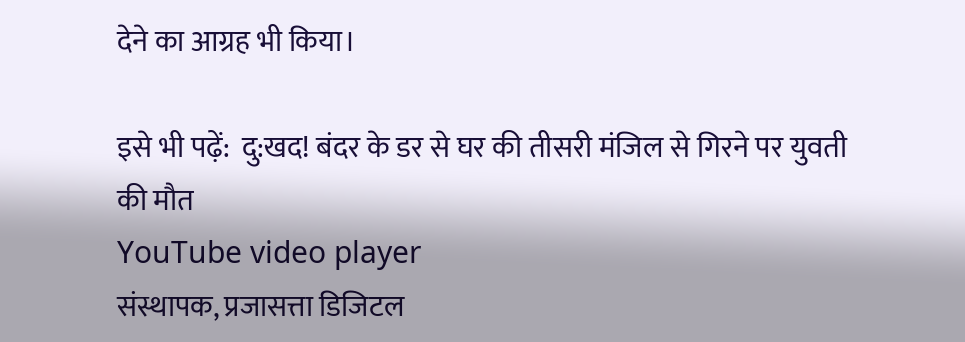देने का आग्रह भी किया।

इसे भी पढ़ें:  दु:खद! बंदर के डर से घर की तीसरी मंजिल से गिरने पर युवती की मौत
YouTube video player
संस्थापक, प्रजासत्ता डिजिटल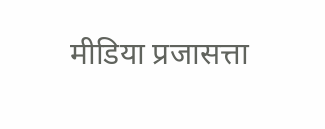मीडिया प्रजासत्ता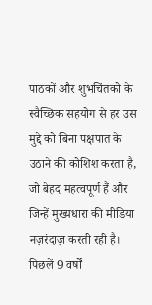पाठकों और शुभचिंतको के स्वैच्छिक सहयोग से हर उस मुद्दे को बिना पक्षपात के उठाने की कोशिश करता है, जो बेहद महत्वपूर्ण हैं और जिन्हें मुख्यधारा की मीडिया नज़रंदाज़ करती रही है। पिछलें 9 वर्षों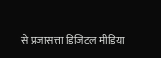से प्रजासत्ता डिजिटल मीडिया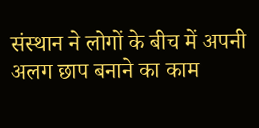संस्थान ने लोगों के बीच में अपनी अलग छाप बनाने का काम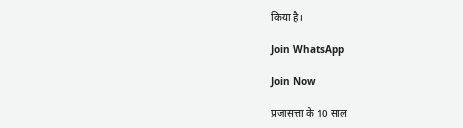किया है।

Join WhatsApp

Join Now

प्रजासत्ता के 10 साल